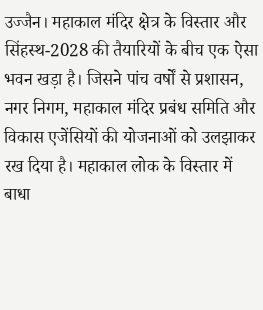उज्जैन। महाकाल मंदिर क्षेत्र के विस्तार और सिंहस्थ-2028 की तैयारियों के बीच एक ऐसा भवन खड़ा है। जिसने पांच वर्षों से प्रशासन, नगर निगम, महाकाल मंदिर प्रबंध समिति और विकास एजेंसियों की योजनाओं को उलझाकर रख दिया है। महाकाल लोक के विस्तार में बाधा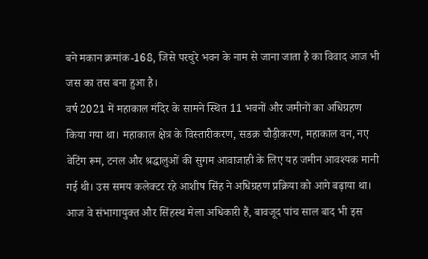बने मकान क्रमांक-168, जिसे परचुरे भवन के नाम से जाना जाता है का विवाद आज भी जस का तस बना हुआ है।
वर्ष 2021 में महाकाल मंदिर के सामने स्थित 11 भवनों और जमीनों का अधिग्रहण किया गया था। महाकाल क्षेत्र के विस्तारीकरण, सडक़ चौड़ीकरण, महाकाल वन, नए वेटिंग रूम, टनल और श्रद्धालुओं की सुगम आवाजाही के लिए यह जमीन आवश्यक मानी गई थी। उस समय कलेक्टर रहे आशीष सिंह ने अधिग्रहण प्रक्रिया को आगे बढ़ाया था। आज वे संभागायुक्त और सिंहस्थ मेला अधिकारी हैं, बावजूद पांच साल बाद भी इस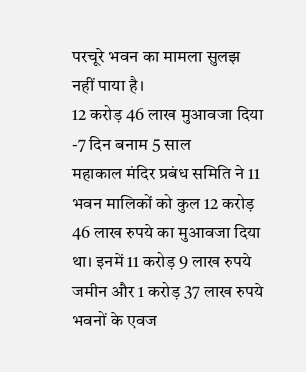परचूरे भवन का मामला सुलझ नहीं पाया है।
12 करोड़ 46 लाख मुआवजा दिया -7 दिन बनाम 5 साल
महाकाल मंदिर प्रबंध समिति ने 11 भवन मालिकों को कुल 12 करोड़ 46 लाख रुपये का मुआवजा दिया था। इनमें 11 करोड़ 9 लाख रुपये जमीन और 1 करोड़ 37 लाख रुपये भवनों के एवज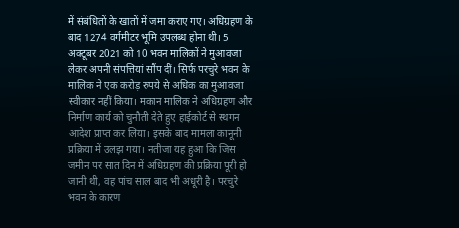में संबंधितों के खातों में जमा कराए गए। अधिग्रहण के बाद 1274 वर्गमीटर भूमि उपलब्ध होना थी। 5 अक्टूबर 2021 को 10 भवन मालिकों ने मुआवजा लेकर अपनी संपत्तियां सौंप दीं। सिर्फ परचुरे भवन के मालिक ने एक करोड़ रुपये से अधिक का मुआवजा स्वीकार नहीं किया। मकान मालिक ने अधिग्रहण और निर्माण कार्य को चुनौती देते हुए हाईकोर्ट से स्थगन आदेश प्राप्त कर लिया। इसके बाद मामला कानूनी प्रक्रिया में उलझ गया। नतीजा यह हुआ कि जिस जमीन पर सात दिन में अधिग्रहण की प्रक्रिया पूरी हो जानी थी, वह पांच साल बाद भी अधूरी है। परचुरे भवन के कारण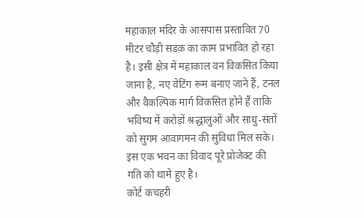महाकाल मंदिर के आसपास प्रस्तावित 70 मीटर चौड़ी सडक़ का काम प्रभावित हो रहा है। इसी क्षेत्र में महाकाल वन विकसित किया जाना है, नए वेटिंग रूम बनाए जाने हैं, टनल और वैकल्पिक मार्ग विकसित होने हैं ताकि भविष्य में करोड़ों श्रद्धालुओं और साधु-संतों को सुगम आवागमन की सुविधा मिल सके। इस एक भवन का विवाद पूरे प्रोजेक्ट की गति को थामे हुए है।
कोर्ट कचहरी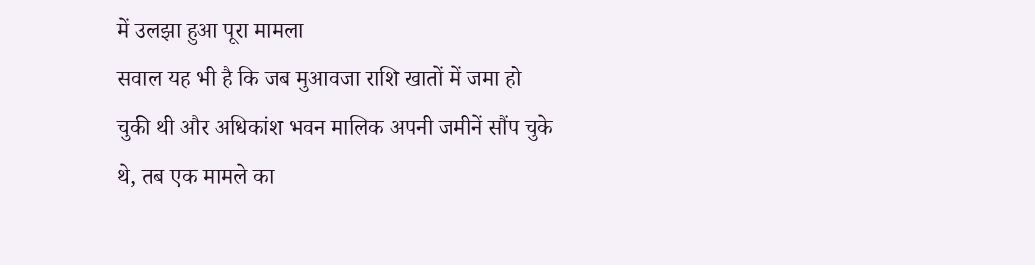में उलझा हुआ पूरा मामला
सवाल यह भी है कि जब मुआवजा राशि खातों में जमा हो चुकी थी और अधिकांश भवन मालिक अपनी जमीनें सौंप चुके थे, तब एक मामले का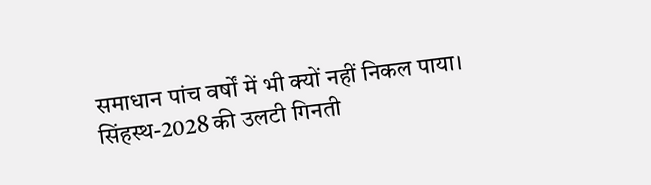समाधान पांच वर्षों में भी क्यों नहीं निकल पाया। सिंहस्थ-2028 की उलटी गिनती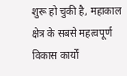शुरू हो चुकी है, महाकाल क्षेत्र के सबसे महत्वपूर्ण विकास कार्यों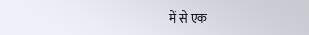में से एक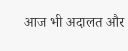आज भी अदालत और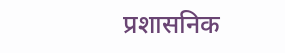प्रशासनिक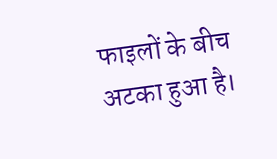फाइलों के बीच अटका हुआ है।